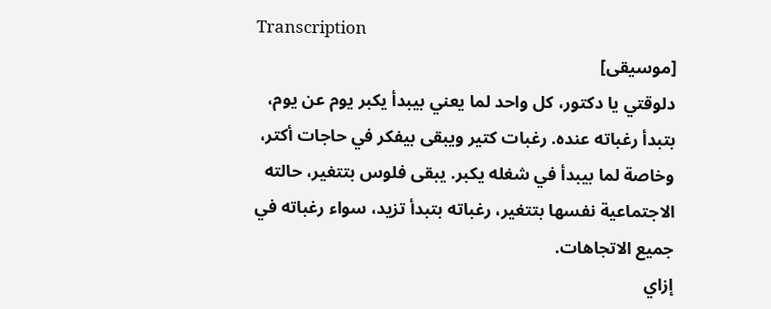Transcription
[موسيقى]
دلوقتي يا دكتور، كل واحد لما يعني بيبدأ يكبر يوم عن يوم، بتبدأ رغباته عنده. رغبات كتير ويبقى بيفكر في حاجات أكتر، وخاصة لما بيبدأ في شغله يكبر. يبقى فلوس بتتغير، حالته الاجتماعية نفسها بتتغير، رغباته بتبدأ تزيد، سواء رغباته في جميع الاتجاهات.
إزاي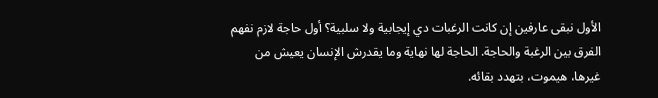الأول نبقى عارفين إن كانت الرغبات دي إيجابية ولا سلبية؟ أول حاجة لازم نفهم الفرق بين الرغبة والحاجة. الحاجة لها نهاية وما يقدرش الإنسان يعيش من غيرها، هيموت، بتهدد بقائه.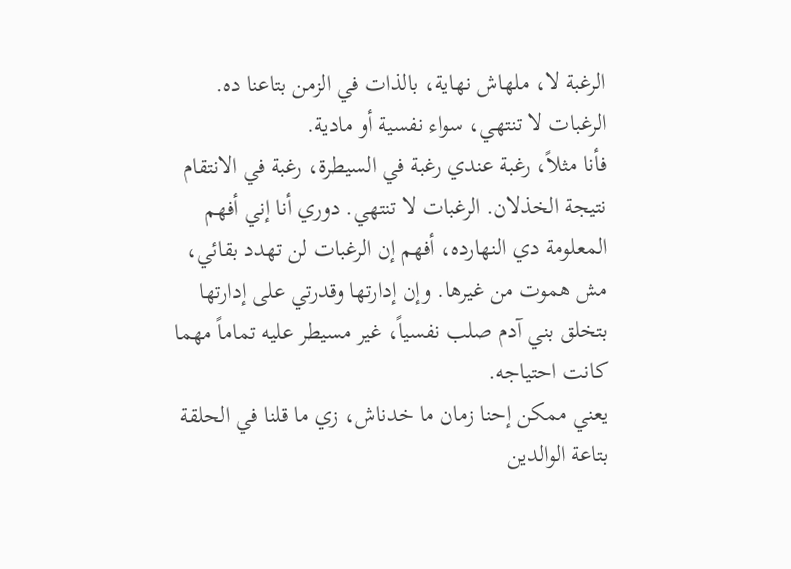الرغبة لا، ملهاش نهاية، بالذات في الزمن بتاعنا ده. الرغبات لا تنتهي، سواء نفسية أو مادية.
فأنا مثلاً، رغبة عندي رغبة في السيطرة، رغبة في الانتقام نتيجة الخذلان. الرغبات لا تنتهي. دوري أنا إني أفهم المعلومة دي النهارده، أفهم إن الرغبات لن تهدد بقائي، مش هموت من غيرها. وإن إدارتها وقدرتي على إدارتها بتخلق بني آدم صلب نفسياً، غير مسيطر عليه تماماً مهما كانت احتياجه.
يعني ممكن إحنا زمان ما خدناش، زي ما قلنا في الحلقة بتاعة الوالدين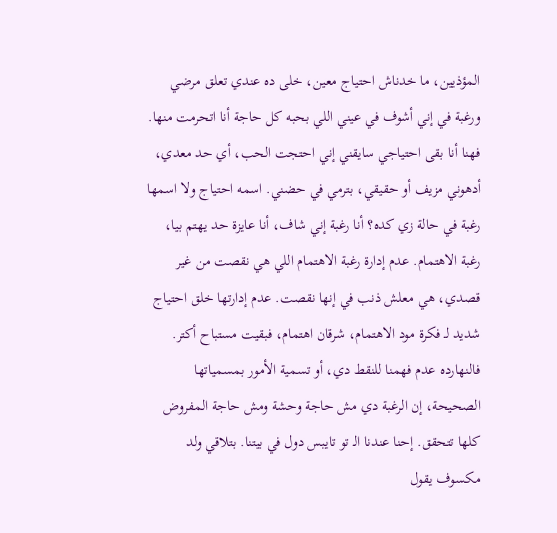المؤذيين، ما خدناش احتياج معين، خلى ده عندي تعلق مرضي ورغبة في إني أشوف في عيني اللي بحبه كل حاجة أنا اتحرمت منها. فهنا أنا بقى احتياجي سايقني إني احتجت الحب، أي حد معدي، أدهوني مزيف أو حقيقي، بترمي في حضني. اسمه احتياج ولا اسمها رغبة في حالة زي كده؟ أنا رغبة إني شاف، أنا عايزة حد يهتم بيا، رغبة الاهتمام. عدم إدارة رغبة الاهتمام اللي هي نقصت من غير قصدي، هي معلش ذنب في إنها نقصت. عدم إدارتها خلق احتياج شديد لـ فكرة مود الاهتمام، شرقان اهتمام، فبقيت مستباح أكتر.
فالنهارده عدم فهمنا للنقط دي، أو تسمية الأمور بمسمياتها الصحيحة، إن الرغبة دي مش حاجة وحشة ومش حاجة المفروض كلها تتحقق. إحنا عندنا الـ تو تايبس دول في بيتنا. بتلاقي ولد مكسوف يقول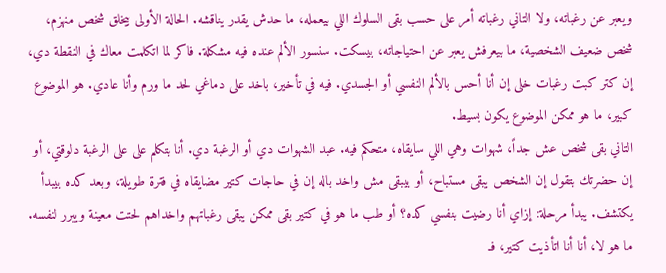ويعبر عن رغباته، ولا التاني رغباته أمر على حسب بقى السلوك اللي بيعمله، ما حدش يقدر يناقشه. الحالة الأولى بيخلق شخص منهزم، شخص ضعيف الشخصية، ما بيعرفش يعبر عن احتياجاته، بيسكت. سنسور الألم عنده فيه مشكلة. فاكر لما اتكلمت معاك في النقطة دي، إن كتر كبت رغبات خلى إن أنا أحس بالألم النفسي أو الجسدي. فيه في تأخير، باخد على دماغي لحد ما ورم وأنا عادي. هو الموضوع كبير، ما هو ممكن الموضوع يكون بسيط.
التاني بقى شخص عش جداً، شهوات وهي اللي سايقاه، متحكم فيه. عبد الشهوات دي أو الرغبة دي. أنا بتكلم على على الرغبة دلوقتي، أو إن حضرتك بتقول إن الشخص يبقى مستباح، أو بيبقى مش واخد باله إن في حاجات كتير مضايقاه في فترة طويلة، وبعد كده بيبدأ يكتشف. يبدأ مرحلة: إزاي أنا رضيت بنفسي كده؟ أو طب ما هو في كتير بقى ممكن يبقى رغباتهم واخداهم لحتت معينة ويبرر لنفسه. ما هو لا، أنا أنا اتأذيت كتير، فـ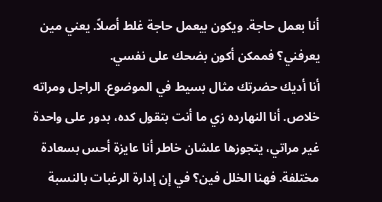أنا بعمل حاجة. ويكون بيعمل حاجة غلط أصلاً. يعني مين يعرفني؟ فممكن أكون بضحك على نفسي.
أنا أديك حضرتك مثال بسيط في الموضوع. الراجل ومراته خلاص. أنا النهارده زي ما أنت بتقول كده، بدور على واحدة غير مراتي، يتجوزها علشان خاطر أنا عايزة أحس بسعادة مختلفة. فهنا الخلل فين؟ في إن إدارة الرغبات بالنسبة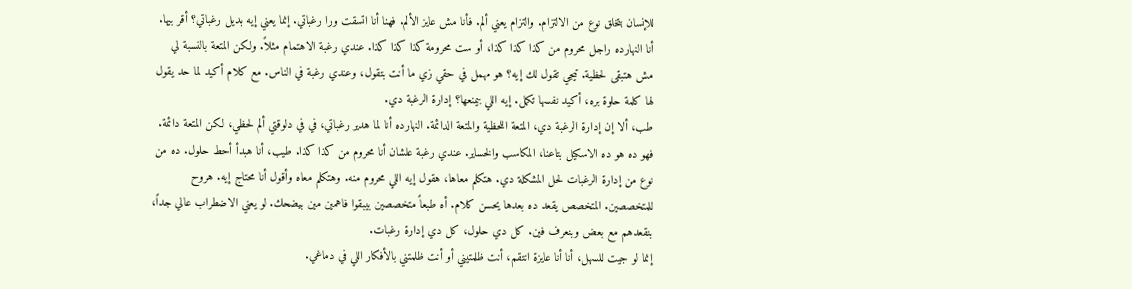للإنسان بتخلق نوع من الالتزام. والتزام يعني ألم. فأنا مش عايز الألم. فهنا أنا اتسقت ورا رغباتي. إنما يعني إيه بديل رغباتي؟ أقر بيها. أنا النهارده راجل محروم من كذا كذا كذا، أو ست محرومة كذا كذا كذا. عندي رغبة الاهتمام مثلاً. ولكن المتعة بالنسبة لي مش هتبقى لحظية. تيجي تقول لك إيه؟ هو مهمل في حقي زي ما أنت بتقول، وعندي رغبة في الناس. مع كلام أكيد لما حد يقول لها كلمة حلوة بره، أكيد نفسها تكمل. إيه اللي بيمنعها؟ إدارة الرغبة دي.
طب، ألا إن إدارة الرغبة دي، المتعة اللحظية والمتعة الدائمة. النهارده أنا لما هدير رغباتي، في في دلوقتي ألم لحظي، لكن المتعة دائمة. فهو ده هو ده الاسكيل بتاعنا، المكاسب والخساير. عندي رغبة علشان أنا محروم من كذا كذا. طيب، أنا هبدأ أحط حلول. ده من نوع من إدارة الرغبات لحل المشكلة دي. هتكلم معاها، هقول إيه اللي محروم منه. وهتكلم معاه وأقول أنا محتاج إيه. هروح للمتخصصين. المتخصص يقعد ده بعدها يحسن كلام. أه طبعاً متخصصين بيبقوا فاهمين مين بيضحك. لو يعني الاضطراب عالي جداً، بنقعدهم مع بعض وبنعرف فين. كل دي حلول، كل دي إدارة رغبات.
إنما لو جيت للسهل، أنا أنا عايزة انتقم، أنت ظلمتيني أو أنت ظلمتني بالأفكار اللي في دماغي.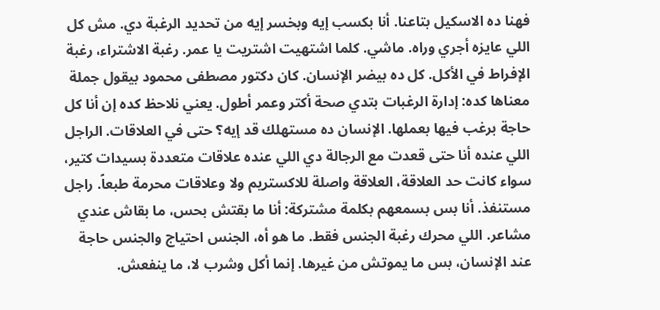فهنا ده الاسكيل بتاعنا. أنا بكسب إيه وبخسر إيه من تحديد الرغبة دي. مش كل اللي عايزه أجري وراه. ماشي. كلما اشتهيت اشتريت يا عمر. رغبة الاشتراء، رغبة الإفراط في الأكل. كل ده بيضر الإنسان. كان دكتور مصطفى محمود بيقول جملة معناها كده: إدارة الرغبات بتدي صحة أكتر وعمر أطول. يعني نلاحظ كده إن أنا كل حاجة برغب فيها بعملها. الإنسان ده مستهلك قد إيه؟ حتى في العلاقات. الراجل اللي عنده أنا حتى قعدت مع الرجالة دي اللي عنده علاقات متعددة بسيدات كتير، سواء كانت حد العلاقة، العلاقة واصلة للاكستريم ولا وعلاقات محرمة طبعاً. راجل مستنفذ. أنا بس بسمعهم بكلمة مشتركة: أنا ما بقتش بحس، ما بقاش عندي مشاعر. اللي محرك رغبة الجنس فقط. ما هو أه، الجنس احتياج والجنس حاجة عند الإنسان، بس ما يموتش من غيرها. إنما أكل وشرب لا، ما ينفعش.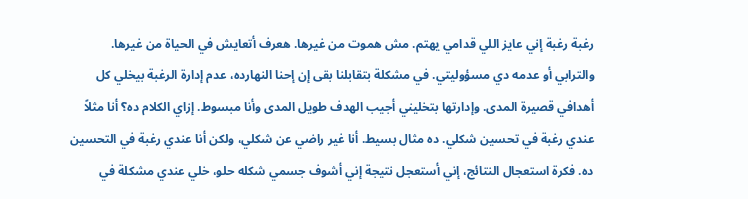رغبة رغبة إني عايز اللي قدامي يهتم. مش هموت من غيرها. هعرف أتعايش في الحياة من غيرها. والترابي أو عدمه دي مسؤوليتي. في مشكلة بتقابلنا بقى إن إحنا النهارده، عدم إدارة الرغبة بيخلي كل أهدافي قصيرة المدى. وإدارتها بتخليني أجيب الهدف طويل المدى وأنا مبسوط. إزاي الكلام ده؟ أنا مثلاً عندي رغبة في تحسين شكلي. ده مثال بسيط. أنا غير راضي عن شكلي، ولكن أنا عندي رغبة في التحسين ده. فكرة استعجال النتائج، إني أستعجل نتيجة إني أشوف جسمي شكله حلو، خلي عندي مشكلة في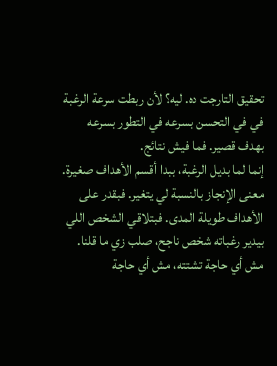تحقيق التارجت ده. ليه؟ لأن ربطت سرعة الرغبة في في التحسن بسرعه في التطور بسرعه بهدف قصير. فما فيش نتائج.
إنما لما بديل الرغبة، ببدا أقسم الأهداف صغيرة. معنى الإنجاز بالنسبة لي يتغير. فبقدر على الأهداف طويلة المدى. فبتلاقي الشخص اللي بيدير رغباته شخص ناجح، صلب زي ما قلنا. مش أي حاجة تشتته، مش أي حاجة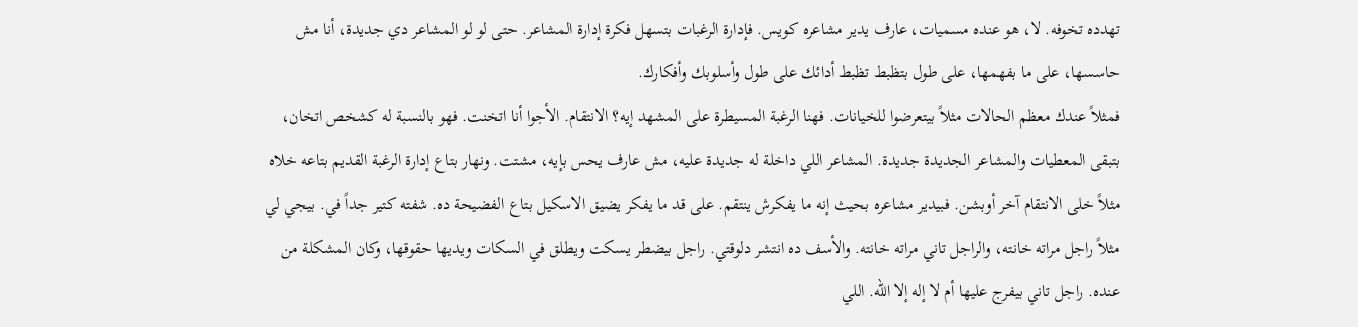تهدده تخوفه. لا، هو عنده مسميات، عارف يدير مشاعره كويس. فإدارة الرغبات بتسهل فكرة إدارة المشاعر. حتى لو لو المشاعر دي جديدة، أنا مش حاسسها، على ما بفهمها، على طول بتظبط تظبط أدائك على طول وأسلوبك وأفكارك.
فمثلاً عندك معظم الحالات مثلاً بيتعرضوا للخيانات. فهنا الرغبة المسيطرة على المشهد إيه؟ الانتقام. الأجوا أنا اتخنت. فهو بالنسبة له كشخص اتخان، بتبقى المعطيات والمشاعر الجديدة جديدة. المشاعر اللي داخلة له جديدة عليه، مش عارف يحس بإيه، مشتت. ونهار بتاع إدارة الرغبة القديم بتاعه خلاه مثلاً خلى الانتقام آخر أوبشن. فبيدير مشاعره بحيث إنه ما يفكرش ينتقم. على قد ما يفكر يضيق الاسكيل بتاع الفضيحة ده. شفته كتير جداً في. بيجي لي مثلاً راجل مراته خانته، والراجل تاني مراته خانته. والأسف ده انتشر دلوقتي. راجل بيضطر يسكت ويطلق في السكات ويديها حقوقها، وكان المشكلة من عنده. راجل تاني بيفرج عليها أم لا إله إلا الله. اللي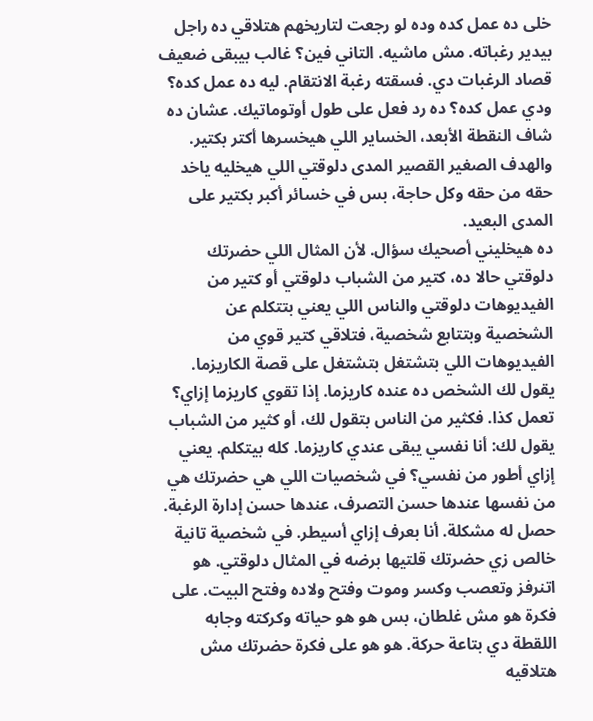خلى ده عمل كده وده لو رجعت لتاريخهم هتلاقي ده راجل بيدير رغباته. مش ماشيه. التاني فين؟ غالب بيبقى ضعيف قصاد الرغبات دي. فسقته رغبة الانتقام. ليه ده عمل كده؟ ودي عمل كده؟ ده رد فعل على طول أوتوماتيك. عشان ده شاف النقطة الأبعد، الخساير اللي هيخسرها أكتر بكتير. والهدف الصغير القصير المدى دلوقتي اللي هيخليه ياخد حقه من حقه وكل حاجة، بس في خسائر أكبر بكتير على المدى البعيد.
ده هيخليني أصحيك سؤال. لأن المثال اللي حضرتك دلوقتي حالا ده، كتير من الشباب دلوقتي أو كتير من الفيديوهات دلوقتي والناس اللي يعني بتتكلم عن الشخصية وبتتابع شخصية، فتلاقي كتير قوي من الفيديوهات اللي بتشتغل بتشتغل على قصة الكاريزما. يقول لك الشخص ده عنده كاريزما. إذا تقوي كاريزما إزاي؟ تعمل كذا. فكثير من الناس بتقول لك، أو كثير من الشباب يقول لك: أنا نفسي يبقى عندي كاريزما. كله بيتكلم. يعني إزاي أطور من نفسي؟ في شخصيات اللي هي حضرتك هي من نفسها عندها حسن التصرف، عندها حسن إدارة الرغبة. حصل له مشكلة. أنا بعرف إزاي أسيطر. في شخصية تانية خالص زي حضرتك قلتيها برضه في المثال دلوقتي. هو اتنرفز وتعصب وكسر وموت وفتح ولاده وفتح البيت. على فكرة هو مش غلطان، بس هو هو حياته وكركته وجابه اللقطة دي بتاعة حركة. هو هو على فكرة حضرتك مش هتلاقيه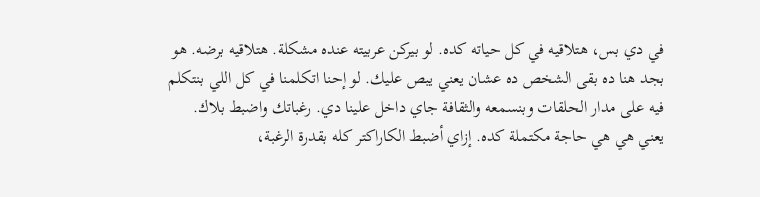في دي بس، هتلاقيه في كل حياته كده. لو بيركن عربيته عنده مشكلة. هتلاقيه برضه. هو بجد هنا ده بقى الشخص ده عشان يعني يبص عليك. لو إحنا اتكلمنا في كل اللي بنتكلم فيه على مدار الحلقات وبنسمعه والثقافة جاي داخل علينا دي. رغباتك واضبط بلاك. يعني هي هي حاجة مكتملة كده. إزاي أضبط الكاراكتر كله بقدرة الرغبة،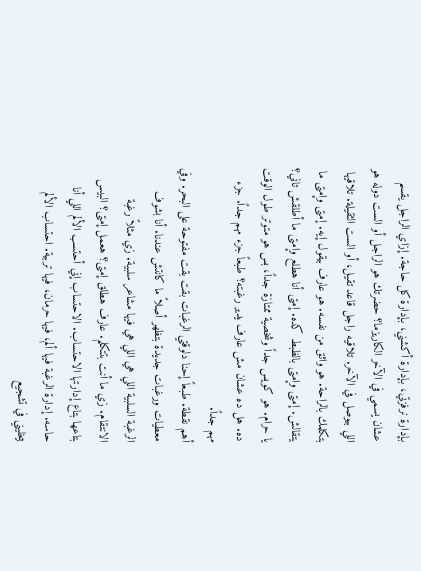بإدارة نرفزتي، بإدارة أكشني، بإدارة كل حاجة. إزاي الراجل يقسم عشان يسمي في الآخر الكاريزما؟ حضرتك هو الراجل أو الست دوله هو اللي بيوصل في الآخر. تلاقيه راجل قاعد تقيل، أو الست الثقيلة. تلاقيها بتكلمك بالراحة. هو واثق من نفسه. هو عارف بيقول إيه. إمتى وإمتى ما يتقالش. إمتى وإمتى بالظبط كده. إمتى أنا هطلع وإمتى ما أطلقش تاني؟ يا حرام. هو كويس جداً وشخصية ممتازة جداً، بس هو متوتر طول الوقت ده. هل ده عشان مش عارف يدير رغبته؟ طبعاً جزء مهم جداً. جزء مهم جداً.
أهم نقطة. طبعاً إحنا دلوقتي الرغبات بقت بقت مفتوحة على البحر. وفي معطيات ورغبات جديدة بتظهر أصلاً ما كانتش عندنا. أنا بشوف الرغبة السلبية اللي هي اللي هي فيها مشاعر سلبية. زي مثلاً رغبة الانتقام. زي ما أنت بتتكلم. عارف هطلق إمتى؟ هعمل إمتى؟ البيس بتاعها بتاع إدارتها الاحتساب. الاحتساب إني أحتسب الألم اللي أنا حاسه. إدارة الرغبة فيها ألم، فيها حرمان، فيها تربية. احتساب الألم بيخليني في تشجيع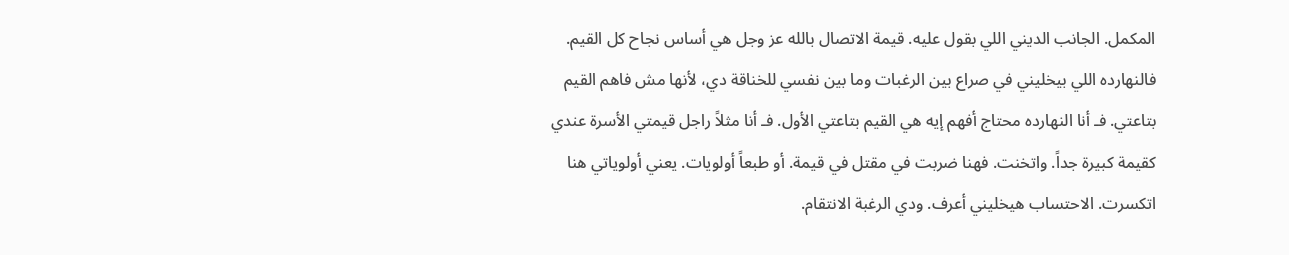المكمل. الجانب الديني اللي بقول عليه. قيمة الاتصال بالله عز وجل هي أساس نجاح كل القيم. فالنهارده اللي بيخليني في صراع بين الرغبات وما بين نفسي للخناقة دي، لأنها مش فاهم القيم بتاعتي. فـ أنا النهارده محتاج أفهم إيه هي القيم بتاعتي الأول. فـ أنا مثلاً راجل قيمتي الأسرة عندي كقيمة كبيرة جداً. واتخنت. فهنا ضربت في مقتل في قيمة. أو طبعاً أولويات. يعني أولوياتي هنا اتكسرت. الاحتساب هيخليني أعرف. ودي الرغبة الانتقام.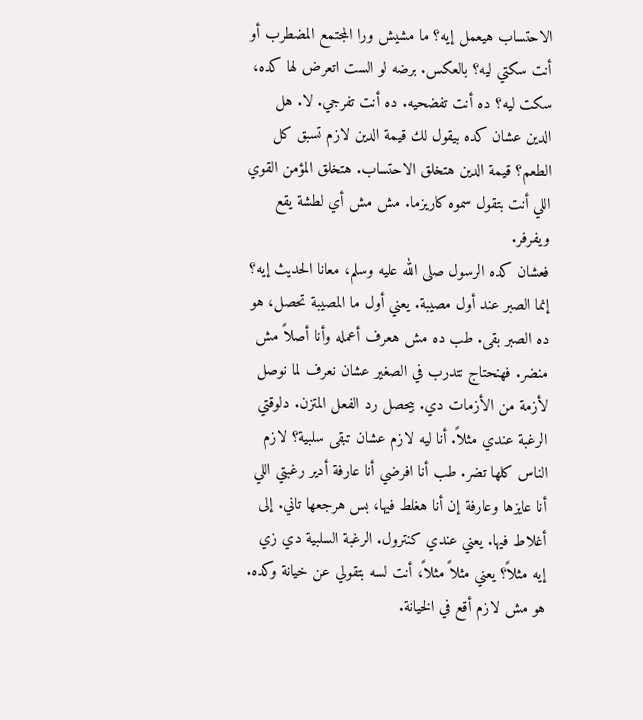الاحتساب هيعمل إيه؟ ما مشيش ورا المجتمع المضطرب أو أنت سكتي ليه؟ بالعكس. برضه لو الست اتعرض لها كده، سكت ليه؟ ده أنت تفضحيه. ده أنت تفرجي. لا. هل الدين عشان كده بيقول لك قيمة الدين لازم تسبق كل الطعم؟ قيمة الدين هتخلق الاحتساب. هتخلق المؤمن القوي اللي أنت بتقول سموه كاريزما. مش مش أي لطشة يقع ويفرفر.
فعشان كده الرسول صلى الله عليه وسلم، معانا الحديث إيه؟ إنما الصبر عند أول مصيبة. يعني أول ما المصيبة تحصل، هو ده الصبر بقى. طب ده مش هعرف أعمله وأنا أصلاً مش منضر. فهنحتاج نتدرب في الصغير عشان نعرف لما نوصل لأزمة من الأزمات دي. بيحصل رد الفعل المتزن. دلوقتي الرغبة عندي مثلاً. أنا ليه لازم عشان تبقى سلبية؟ لازم الناس كلها تضر. طب أنا افرضي أنا عارفة أدير رغبتي اللي أنا عايزها وعارفة إن أنا هغلط فيها، بس هرجعها تاني. إلى أغلاط فيها. يعني عندي كنترول. الرغبة السلبية دي زي إيه مثلاً؟ يعني مثلاً مثلاً، أنت لسه بتقولي عن خيانة وكده. هو مش لازم أقع في الخيانة.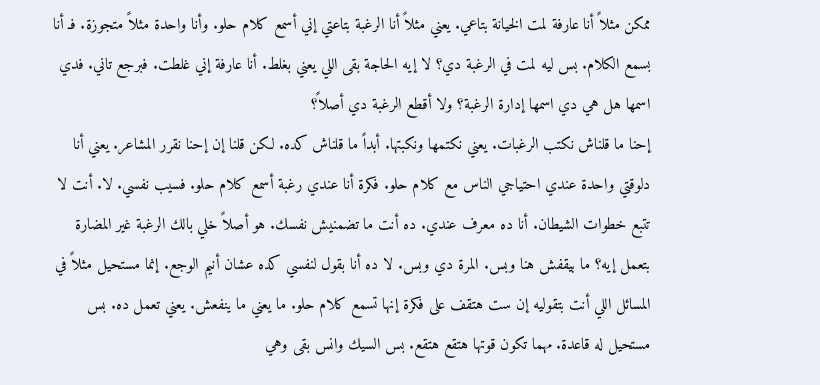ممكن مثلاً أنا عارفة لمت الخيانة بتاعي. يعني مثلاً أنا الرغبة بتاعتي إني أسمع كلام حلو. وأنا واحدة مثلاً متجوزة. فـ أنا بسمع الكلام. بس ليه لمت في الرغبة دي؟ لا إيه الحاجة بقى اللي يعني بغلط. أنا عارفة إني غلطت. فبرجع تاني. فدي اسمها هل هي دي اسمها إدارة الرغبة؟ ولا أقطع الرغبة دي أصلاً؟
إحنا ما قلناش نكتب الرغبات. يعني نكتمها ونكبتها. أبداً ما قلناش كده. لكن قلنا إن إحنا نقرر المشاعر. يعني أنا دلوقتي واحدة عندي احتياجي الناس مع كلام حلو. فكرة أنا عندي رغبة أسمع كلام حلو. فسيب نفسي. لا. أنت لا تتبع خطوات الشيطان. أنا ده معرف عندي. ده أنت ما تضمنيش نفسك. هو أصلاً خلي بالك الرغبة غير المضارة بتعمل إيه؟ ما بيقفش هنا وبس. المرة دي وبس. لا ده أنا بقول لنفسي كده عشان أنيم الوجع. إنما مستحيل مثلاً في المسائل اللي أنت بتقوليه إن ست هتقف على فكرة إنها تسمع كلام حلو. ما يعني ما ينفعش. يعني تعمل ده. بس مستحيل له قاعدة. مهما تكون قوتها هتقع هتقع. بس السيك وانس بقى وهي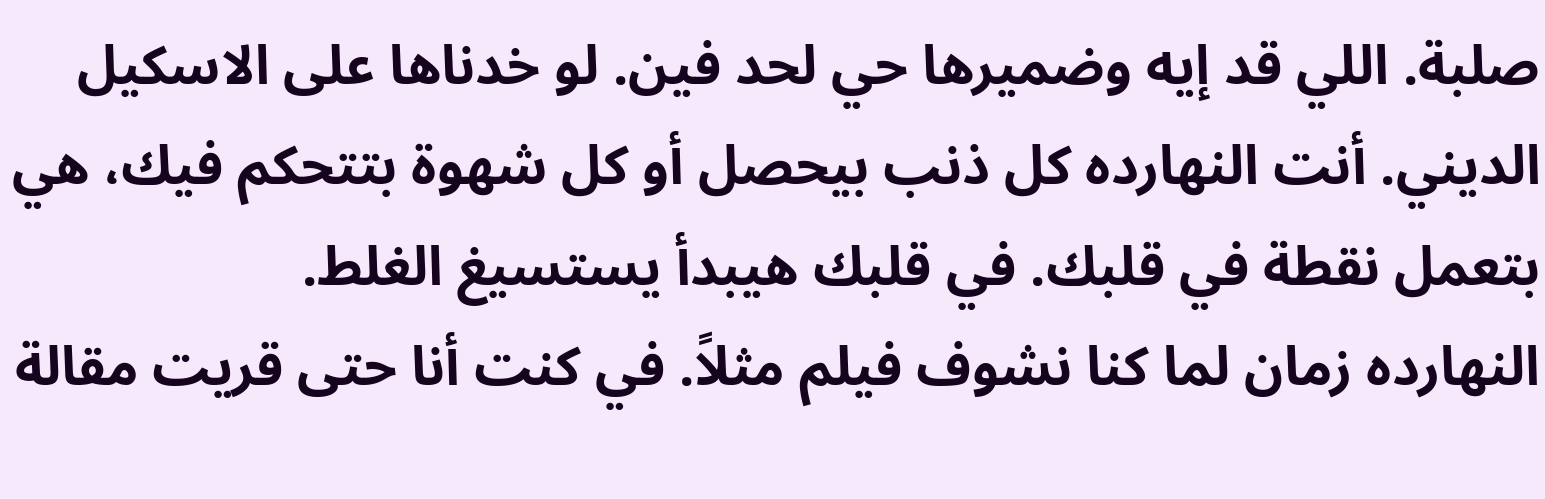صلبة. اللي قد إيه وضميرها حي لحد فين. لو خدناها على الاسكيل الديني. أنت النهارده كل ذنب بيحصل أو كل شهوة بتتحكم فيك، هي بتعمل نقطة في قلبك. في قلبك هيبدأ يستسيغ الغلط.
النهارده زمان لما كنا نشوف فيلم مثلاً. في كنت أنا حتى قريت مقالة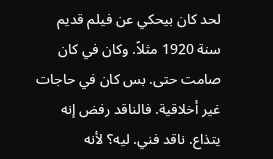لحد كان بيحكي عن فيلم قديم سنة 1920 مثلاً. وكان في كان صامت حتى. بس كان في حاجات غير أخلاقية. فالناقد رفض إنه يتذاع. ناقد فني. ليه؟ لأنه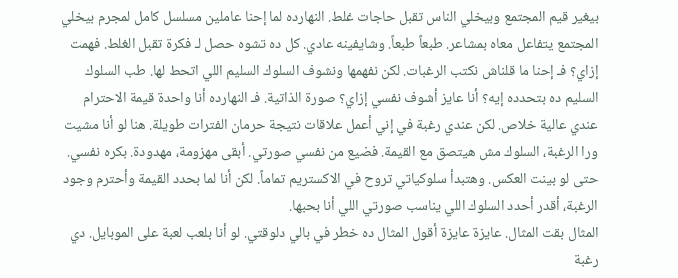بيغير قيم المجتمع وبيخلي الناس تقبل حاجات غلط. النهارده لما إحنا عاملين مسلسل كامل لمجرم بيخلي المجتمع يتفاعل معاه بمشاعر. طبعاً طبعاً. وشايفينه عادي. كل ده تشوه حصل لـ فكرة تقبل الغلط. فهمت إزاي؟ فـ إحنا ما قلناش نكتب الرغبات. لكن نفهمها ونشوف السلوك السليم اللي اتحط لها. طب السلوك السليم ده بتحدده إيه؟ أنا عايز أشوف نفسي إزاي؟ صورة الذاتية. فـ النهارده أنا واحدة قيمة الاحترام عندي عالية خلاص. لكن عندي رغبة في إني أعمل علاقات نتيجة حرمان الفترات طويلة. هنا لو أنا مشيت ورا الرغبة، السلوك مش هيتصق مع القيمة. فضيع من نفسي صورتي. أبقى مهزومة، مهدودة. بكره نفسي. حتى لو بينت العكس. وهتبدأ سلوكياتي تروح في الاكستريم تماماً. لكن أنا لما بحدد القيمة وأحترم وجود الرغبة، أقدر أحدد السلوك اللي يناسب صورتي اللي أنا بحبها.
المثال بقت المثال. عايزة عايزة أقول المثال ده خطر في بالي دلوقتي. لو أنا بلعب لعبة على الموبايل. دي رغبة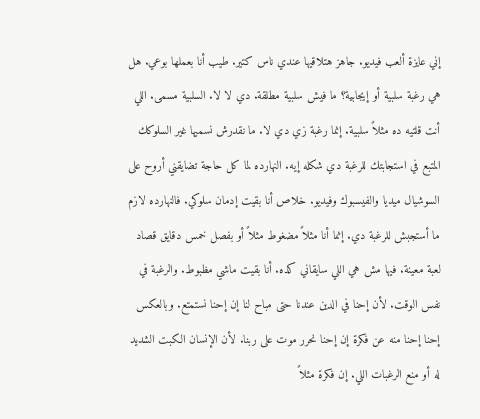إني عايزة ألعب فيديو. جاهز هتلاقيها عندي ناس كتير. طيب أنا بعملها بوعي. هل هي رغبة سلبية أو إيجابية؟ ما فيش سلبية مطلقة. دي لا لا. السلبية مسمى. اللي أنت قلتيه ده مثلاً سلبية. إنما رغبة زي دي لا. ما نقدرش نسميها غير السلوكك المتبع في استجابتك للرغبة دي شكله إيه. النهارده لما كل حاجة تضايقني أروح على السوشيال ميديا والفيسبوك وفيديو. خلاص أنا بقيت إدمان سلوكي. فالنهارده لازم ما أستجبش للرغبة دي. إنما أنا مثلاً مضغوط مثلاً أو بفصل خمس دقايق قصاد لعبة معينة. فيها مش هي اللي سايقاني كده. أنا بقيت ماشي مظبوط. والرغبة في نفس الوقت. لأن إحنا في الدين عندنا حتى مباح لنا إن إحنا نستمتع. وبالعكس إحنا إحنا منه عن فكرة إن إحنا نحرر موت على ربنا. لأن الإنسان الكبت الشديد له أو منع الرغبات اللي. إن فكرة مثلاً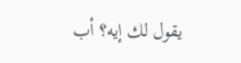يقول لك إيه؟ أب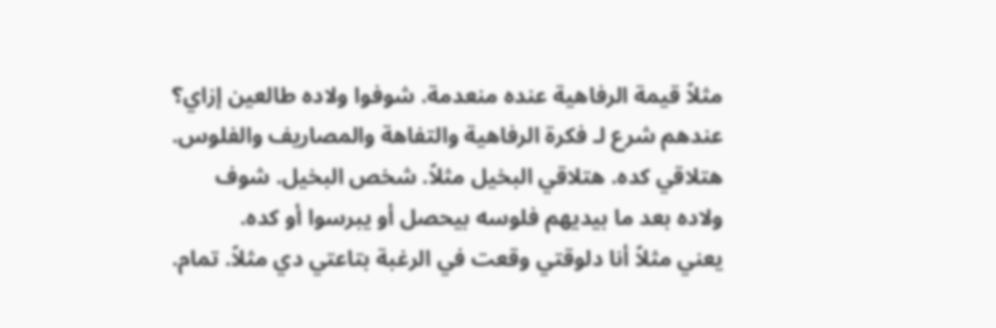مثلاً قيمة الرفاهية عنده منعدمة. شوفوا ولاده طالعين إزاي؟ عندهم شرع لـ فكرة الرفاهية والتفاهة والمصاريف والفلوس. هتلاقي كده. هتلاقي البخيل مثلاً. شخص البخيل. شوف ولاده بعد ما بيديهم فلوسه بيحصل أو يبرسوا أو كده.
يعني مثلاً أنا دلوقتي وقعت في الرغبة بتاعتي دي مثلاً. تمام.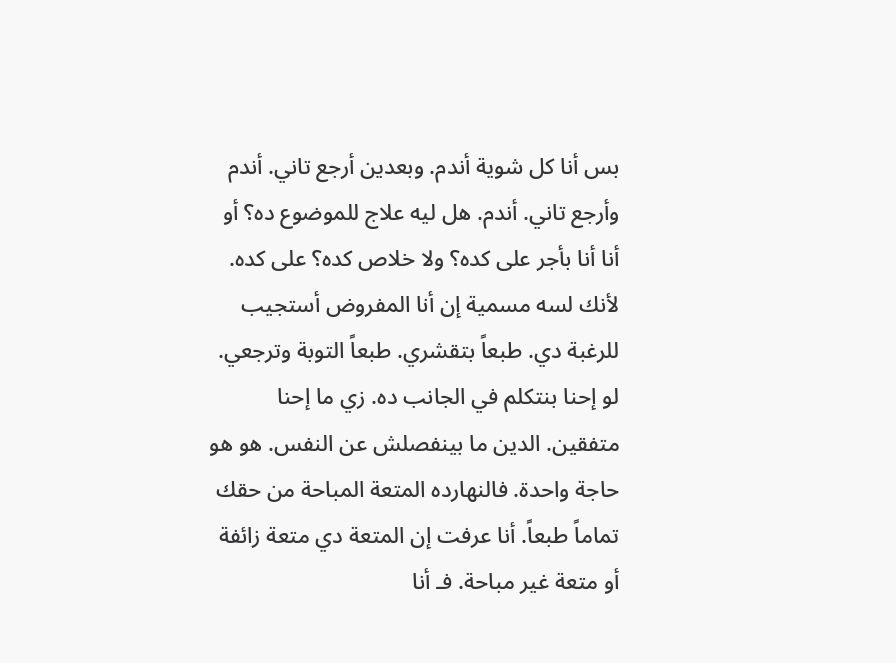بس أنا كل شوية أندم. وبعدين أرجع تاني. أندم وأرجع تاني. أندم. هل ليه علاج للموضوع ده؟ أو أنا أنا بأجر على كده؟ ولا خلاص كده؟ على كده. لأنك لسه مسمية إن أنا المفروض أستجيب للرغبة دي. طبعاً بتقشري. طبعاً التوبة وترجعي. لو إحنا بنتكلم في الجانب ده. زي ما إحنا متفقين. الدين ما بينفصلش عن النفس. هو هو حاجة واحدة. فالنهارده المتعة المباحة من حقك تماماً طبعاً. أنا عرفت إن المتعة دي متعة زائفة أو متعة غير مباحة. فـ أنا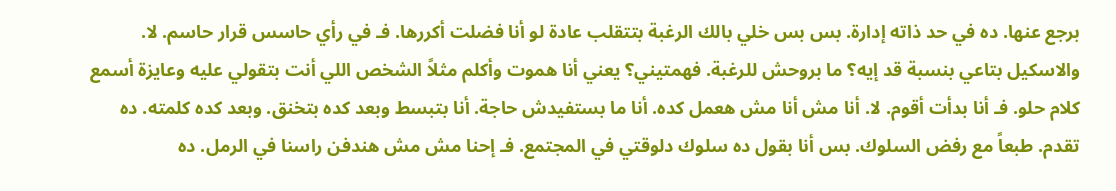برجع عنها. ده في حد ذاته إدارة. بس بس خلي بالك الرغبة بتتقلب عادة لو أنا فضلت أكررها. فـ في رأي حاسس قرار حاسم. لا. والاسكيل بتاعي بنسبة قد إيه؟ ما بروحش للرغبة. فهمتيني؟ يعني أنا هموت وأكلم مثلاً الشخص اللي أنت بتقولي عليه وعايزة أسمع كلام حلو. فـ أنا بدأت أقوم. لا. أنا مش أنا مش هعمل كده. أنا ما بستفيدش حاجة. أنا بتبسط وبعد كده بتخنق. وبعد كده كلمته. ده تقدم. طبعاً مع رفض السلوك. بس أنا بقول ده سلوك دلوقتي في المجتمع. فـ إحنا مش مش هندفن راسنا في الرمل. ده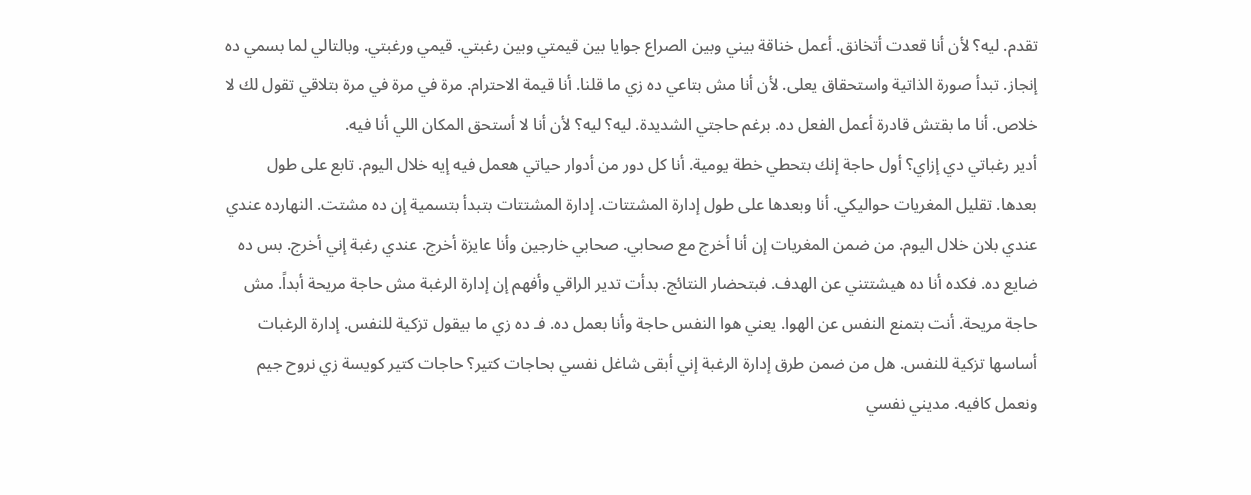تقدم. ليه؟ لأن أنا قعدت أتخانق. أعمل خناقة بيني وبين الصراع جوايا بين قيمتي وبين رغبتي. قيمي ورغبتي. وبالتالي لما بسمي ده إنجاز. تبدأ صورة الذاتية واستحقاق يعلى. لأن أنا مش بتاعي ده زي ما قلنا. أنا قيمة الاحترام. مرة في مرة في مرة بتلاقي تقول لك لا خلاص. أنا ما بقتش قادرة أعمل الفعل ده. برغم حاجتي الشديدة. ليه؟ ليه؟ لأن أنا لا أستحق المكان اللي أنا فيه.
أدير رغباتي دي إزاي؟ أول حاجة إنك بتحطي خطة يومية. أنا كل دور من أدوار حياتي هعمل فيه إيه خلال اليوم. تابع على طول بعدها. تقليل المغريات حواليكي. أنا وبعدها على طول إدارة المشتتات. إدارة المشتتات بتبدأ بتسمية إن ده مشتت. النهارده عندي عندي بلان خلال اليوم. من ضمن المغريات إن أنا أخرج مع صحابي. صحابي خارجين وأنا عايزة أخرج. عندي رغبة إني أخرج. بس ده ضايع ده. فكده أنا ده هيشتتني عن الهدف. فبتحضار النتائج. بدأت تدير الراقي وأفهم إن إدارة الرغبة مش حاجة مريحة أبداً. مش حاجة مريحة. أنت بتمنع النفس عن الهوا. يعني هوا النفس حاجة وأنا بعمل ده. فـ ده زي ما بيقول تزكية للنفس. إدارة الرغبات أساسها تزكية للنفس. هل من ضمن طرق إدارة الرغبة إني أبقى شاغل نفسي بحاجات كتير؟ حاجات كتير كويسة زي نروح جيم ونعمل كافيه. مديني نفسي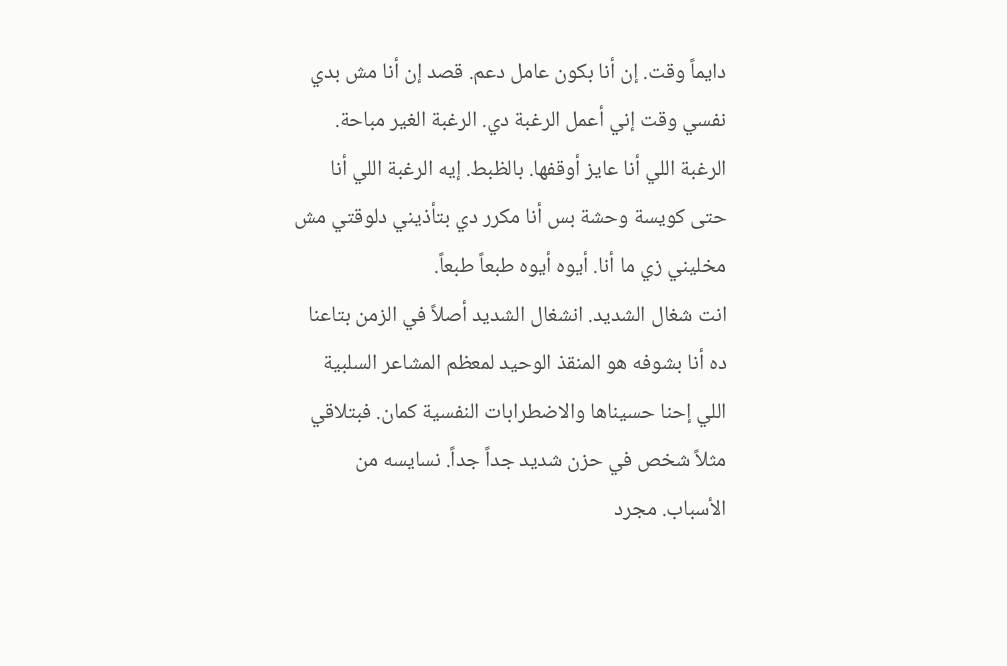دايماً وقت. إن أنا بكون عامل دعم. قصد إن أنا مش بدي نفسي وقت إني أعمل الرغبة دي. الرغبة الغير مباحة. الرغبة اللي أنا عايز أوقفها. بالظبط. إيه الرغبة اللي أنا حتى كويسة وحشة بس أنا مكرر دي بتأذيني دلوقتي مش مخليني زي ما أنا. أيوه أيوه طبعاً طبعاً.
انت شغال الشديد. انشغال الشديد أصلاً في الزمن بتاعنا ده أنا بشوفه هو المنقذ الوحيد لمعظم المشاعر السلبية اللي إحنا حسيناها والاضطرابات النفسية كمان. فبتلاقي مثلاً شخص في حزن شديد جداً جداً. نسايسه من الأسباب. مجرد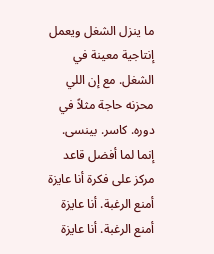ما ينزل الشغل ويعمل إنتاجية معينة في الشغل. مع إن اللي محزنه حاجة مثلاً في دوره. كاسر. بينسى. إنما لما أفضل قاعد مركز على فكرة أنا عايزة أمنع الرغبة. أنا عايزة أمنع الرغبة. أنا عايزة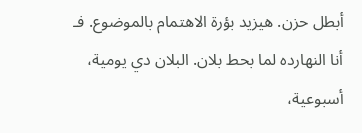أبطل حزن. هيزيد بؤرة الاهتمام بالموضوع. فـ أنا النهارده لما بحط بلان. البلان دي يومية، أسبوعية،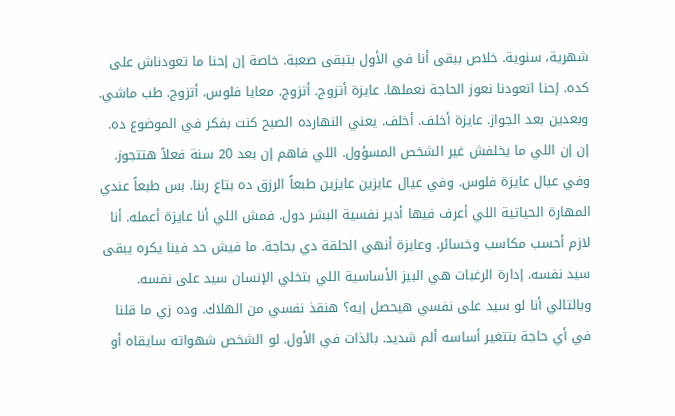شهرية، سنوية. خلاص ببقى أنا في الأول بتبقى صعبة. خاصة إن إحنا ما تعودناش على كده. إحنا اتعودنا نعوز الحاجة نعملها. عايزة أتزوج. أتزوج. معايا فلوس. أتزوج. طب ماشي. وبعدين بعد الجواز. عايزة أخلف. أخلف. يعني النهارده الصبح كنت بفكر في الموضوع ده. إن إن اللي ما يخلفش غير الشخص المسؤول. اللي فاهم إن بعد 20 سنة فعلاً هتتجوز. وفي عيال عايزة فلوس. وفي عيال عايزين عايزين طبعاً الرزق ده بتاع ربنا. بس طبعاً عندي المهارة الحياتية اللي أعرف فيها أدير نفسية البشر دول. فمش اللي أنا عايزة أعمله. أنا لازم أحسب مكاسب وخسائر. وعايزة أنهي الحلقة دي بحاجة. ما فيش حد فينا يكره يبقى سيد نفسه. إدارة الرغبات هي البيز الأساسية اللي بتخلي الإنسان سيد على نفسه. وبالتالي أنا لو سيد على نفسي هيحصل إيه؟ هنقذ نفسي من الهلاك. وده زي ما قلنا في أي حاجة بتتغير أساسه ألم شديد. بالذات في الأول. لو الشخص شهواته سايقاه أو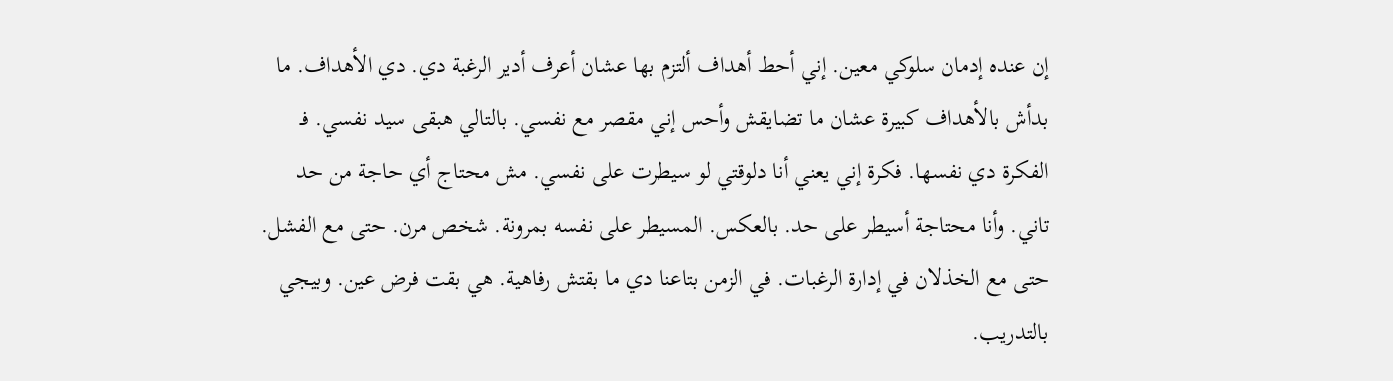إن عنده إدمان سلوكي معين. إني أحط أهداف ألتزم بها عشان أعرف أدير الرغبة دي. دي الأهداف. ما بدأش بالأهداف كبيرة عشان ما تضايقش وأحس إني مقصر مع نفسي. بالتالي هبقى سيد نفسي. فـ الفكرة دي نفسها. فكرة إني يعني أنا دلوقتي لو سيطرت على نفسي. مش محتاج أي حاجة من حد تاني. وأنا محتاجة أسيطر على حد. بالعكس. المسيطر على نفسه بمرونة. شخص مرن. حتى مع الفشل. حتى مع الخذلان في إدارة الرغبات. في الزمن بتاعنا دي ما بقتش رفاهية. هي بقت فرض عين. وبيجي بالتدريب.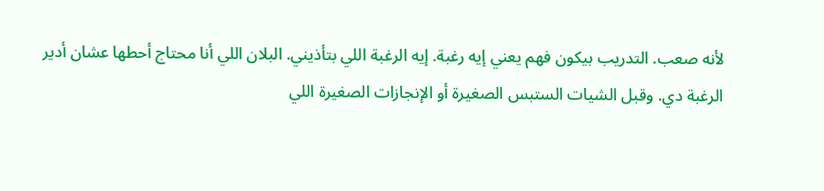لأنه صعب. التدريب بيكون فهم يعني إيه رغبة. إيه الرغبة اللي بتأذيني. البلان اللي أنا محتاج أحطها عشان أدير الرغبة دي. وقبل الشيات الستبس الصغيرة أو الإنجازات الصغيرة اللي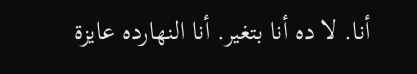أنا. لا ده أنا بتغير. أنا النهارده عايزة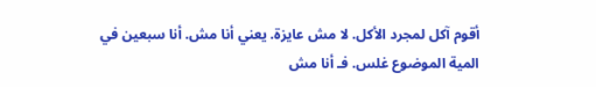أقوم آكل لمجرد الأكل. لا مش عايزة. يعني أنا مش. أنا سبعين في المية الموضوع غلس. فـ أنا مش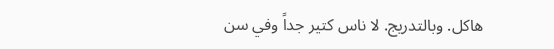هاكل. وبالتدريج. لا ناس كتير جداً وفي سن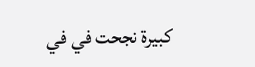كبيرة نجحت في في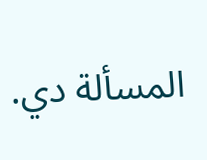المسألة دي.